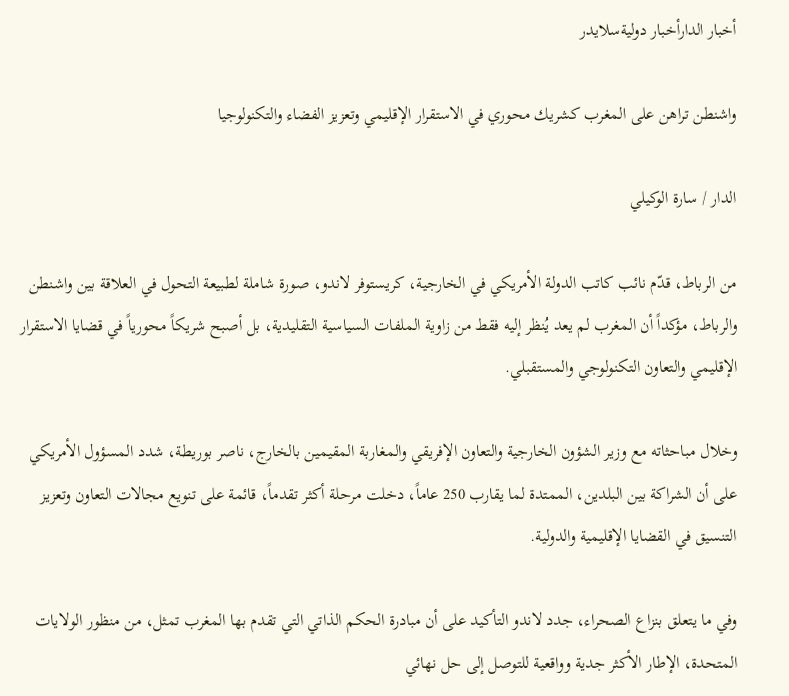أخبار الدارأخبار دوليةسلايدر

واشنطن تراهن على المغرب كشريك محوري في الاستقرار الإقليمي وتعزيز الفضاء والتكنولوجيا

الدار / سارة الوكيلي

من الرباط، قدّم نائب كاتب الدولة الأمريكي في الخارجية، كريستوفر لاندو، صورة شاملة لطبيعة التحول في العلاقة بين واشنطن والرباط، مؤكداً أن المغرب لم يعد يُنظر إليه فقط من زاوية الملفات السياسية التقليدية، بل أصبح شريكاً محورياً في قضايا الاستقرار الإقليمي والتعاون التكنولوجي والمستقبلي.

وخلال مباحثاته مع وزير الشؤون الخارجية والتعاون الإفريقي والمغاربة المقيمين بالخارج، ناصر بوريطة، شدد المسؤول الأمريكي على أن الشراكة بين البلدين، الممتدة لما يقارب 250 عاماً، دخلت مرحلة أكثر تقدماً، قائمة على تنويع مجالات التعاون وتعزيز التنسيق في القضايا الإقليمية والدولية.

وفي ما يتعلق بنزاع الصحراء، جدد لاندو التأكيد على أن مبادرة الحكم الذاتي التي تقدم بها المغرب تمثل، من منظور الولايات المتحدة، الإطار الأكثر جدية وواقعية للتوصل إلى حل نهائي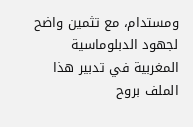ومستدام، مع تثمين واضح لجهود الدبلوماسية المغربية في تدبير هذا الملف بروح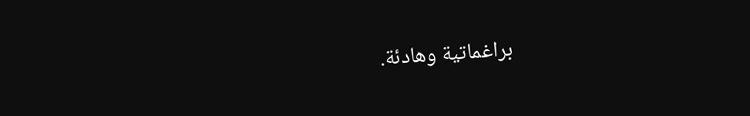براغماتية وهادئة.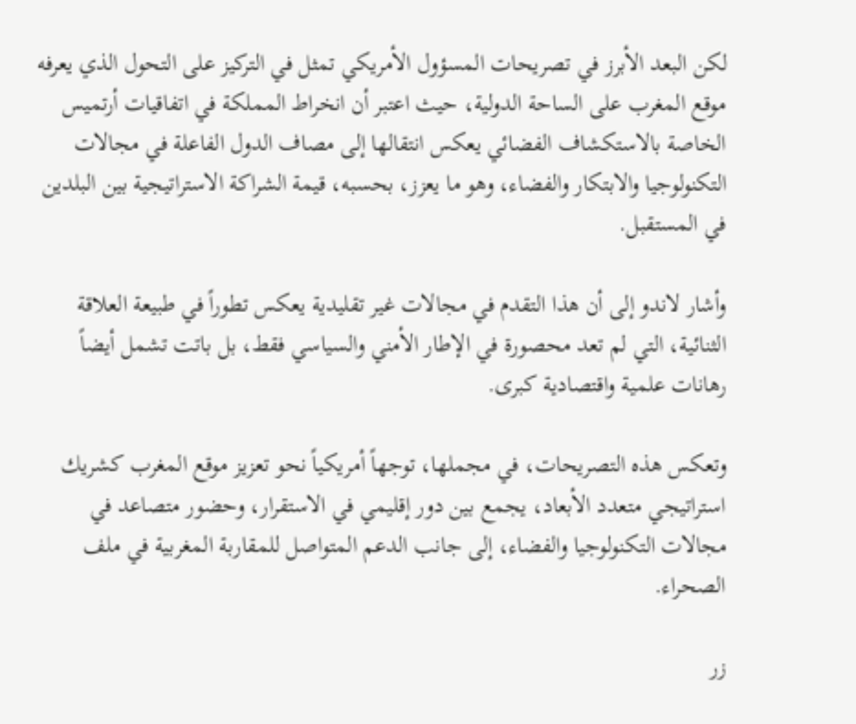لكن البعد الأبرز في تصريحات المسؤول الأمريكي تمثل في التركيز على التحول الذي يعرفه موقع المغرب على الساحة الدولية، حيث اعتبر أن انخراط المملكة في اتفاقيات أرتميس الخاصة بالاستكشاف الفضائي يعكس انتقالها إلى مصاف الدول الفاعلة في مجالات التكنولوجيا والابتكار والفضاء، وهو ما يعزز، بحسبه، قيمة الشراكة الاستراتيجية بين البلدين في المستقبل.

وأشار لاندو إلى أن هذا التقدم في مجالات غير تقليدية يعكس تطوراً في طبيعة العلاقة الثنائية، التي لم تعد محصورة في الإطار الأمني والسياسي فقط، بل باتت تشمل أيضاً رهانات علمية واقتصادية كبرى.

وتعكس هذه التصريحات، في مجملها، توجهاً أمريكياً نحو تعزيز موقع المغرب كشريك استراتيجي متعدد الأبعاد، يجمع بين دور إقليمي في الاستقرار، وحضور متصاعد في مجالات التكنولوجيا والفضاء، إلى جانب الدعم المتواصل للمقاربة المغربية في ملف الصحراء.

زر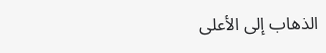الذهاب إلى الأعلى